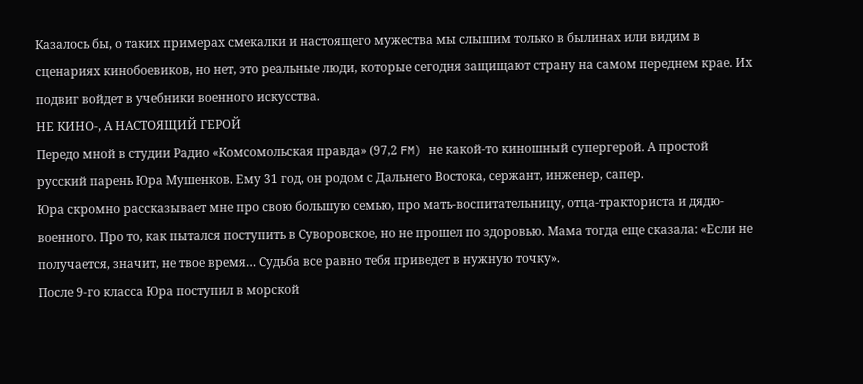Казалось бы, о таких примерах смекалки и настоящего мужества мы слышим только в былинах или видим в сценариях кинобоевиков, но нет, это реальные люди, которые сегодня защищают страну на самом переднем крае. Их подвиг войдет в учебники военного искусства.
НЕ КИНО-, А НАСТОЯЩИЙ ГЕРОЙ
Передо мной в студии Радио «Комсомольская правда» (97,2 FM) не какой-то киношный супергерой. А простой русский парень Юра Мушенков. Ему 31 год, он родом с Дальнего Востока, сержант, инженер, сапер.
Юра скромно рассказывает мне про свою большую семью, про мать-воспитательницу, отца-тракториста и дядю-военного. Про то, как пытался поступить в Суворовское, но не прошел по здоровью. Мама тогда еще сказала: «Если не получается, значит, не твое время… Судьба все равно тебя приведет в нужную точку».
После 9-го класса Юра поступил в морской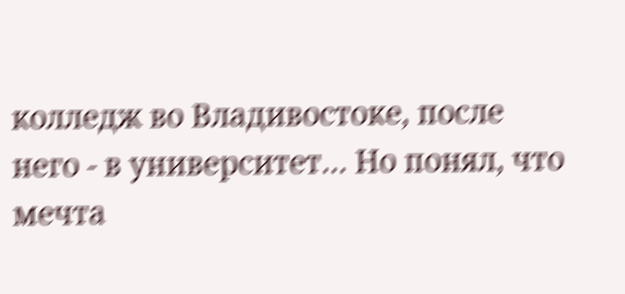колледж во Владивостоке, после него - в университет… Но понял, что мечта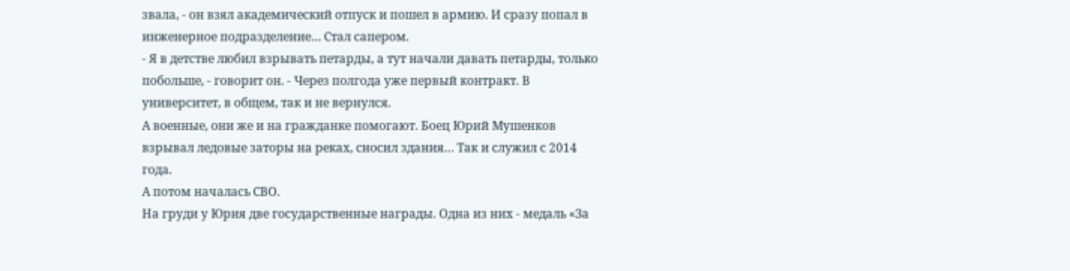звала, - он взял академический отпуск и пошел в армию. И сразу попал в инженерное подразделение… Стал сапером.
- Я в детстве любил взрывать петарды, а тут начали давать петарды, только побольше, - говорит он. - Через полгода уже первый контракт. В университет, в общем, так и не вернулся.
А военные, они же и на гражданке помогают. Боец Юрий Мушенков взрывал ледовые заторы на реках, сносил здания… Так и служил с 2014 года.
А потом началась СВО.
На груди у Юрия две государственные награды. Одна из них - медаль «За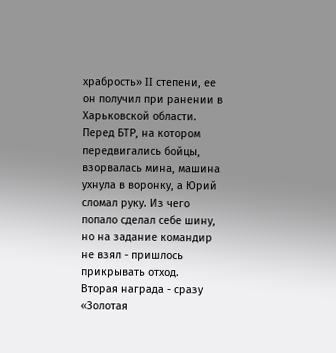храбрость» II степени, ее он получил при ранении в Харьковской области. Перед БТР, на котором передвигались бойцы, взорвалась мина, машина ухнула в воронку, а Юрий сломал руку. Из чего попало сделал себе шину, но на задание командир не взял - пришлось прикрывать отход.
Вторая награда - сразу «Золотая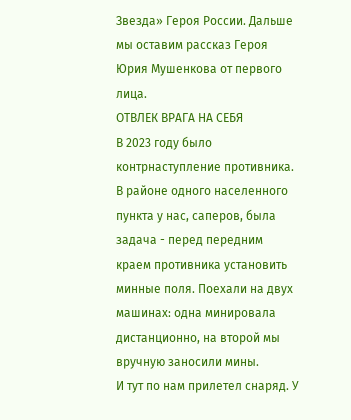Звезда» Героя России. Дальше мы оставим рассказ Героя Юрия Мушенкова от первого лица.
ОТВЛЕК ВРАГА НА СЕБЯ
В 2023 году было контрнаступление противника. В районе одного населенного пункта у нас, саперов, была задача - перед передним краем противника установить минные поля. Поехали на двух машинах: одна минировала дистанционно, на второй мы вручную заносили мины.
И тут по нам прилетел снаряд. У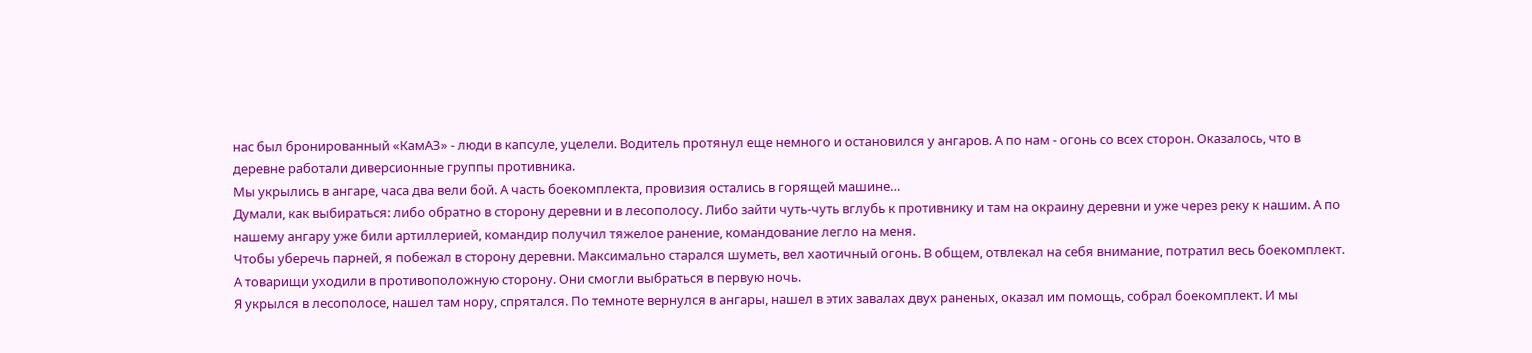нас был бронированный «КамАЗ» - люди в капсуле, уцелели. Водитель протянул еще немного и остановился у ангаров. А по нам - огонь со всех сторон. Оказалось, что в деревне работали диверсионные группы противника.
Мы укрылись в ангаре, часа два вели бой. А часть боекомплекта, провизия остались в горящей машине…
Думали, как выбираться: либо обратно в сторону деревни и в лесополосу. Либо зайти чуть-чуть вглубь к противнику и там на окраину деревни и уже через реку к нашим. А по нашему ангару уже били артиллерией, командир получил тяжелое ранение, командование легло на меня.
Чтобы уберечь парней, я побежал в сторону деревни. Максимально старался шуметь, вел хаотичный огонь. В общем, отвлекал на себя внимание, потратил весь боекомплект. А товарищи уходили в противоположную сторону. Они смогли выбраться в первую ночь.
Я укрылся в лесополосе, нашел там нору, спрятался. По темноте вернулся в ангары, нашел в этих завалах двух раненых, оказал им помощь, собрал боекомплект. И мы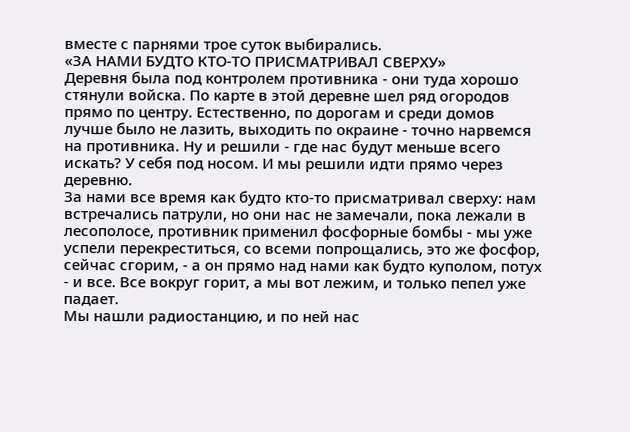вместе с парнями трое суток выбирались.
«ЗА НАМИ БУДТО КТО-ТО ПРИСМАТРИВАЛ СВЕРХУ»
Деревня была под контролем противника - они туда хорошо стянули войска. По карте в этой деревне шел ряд огородов прямо по центру. Естественно, по дорогам и среди домов лучше было не лазить, выходить по окраине - точно нарвемся на противника. Ну и решили - где нас будут меньше всего искать? У себя под носом. И мы решили идти прямо через деревню.
За нами все время как будто кто-то присматривал сверху: нам встречались патрули, но они нас не замечали, пока лежали в лесополосе, противник применил фосфорные бомбы - мы уже успели перекреститься, со всеми попрощались, это же фосфор, сейчас сгорим, - а он прямо над нами как будто куполом, потух - и все. Все вокруг горит, а мы вот лежим, и только пепел уже падает.
Мы нашли радиостанцию, и по ней нас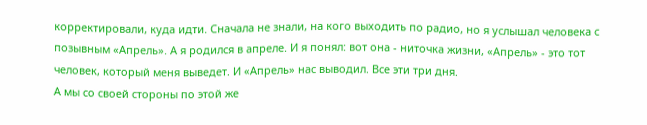корректировали, куда идти. Сначала не знали, на кого выходить по радио, но я услышал человека с позывным «Апрель». А я родился в апреле. И я понял: вот она - ниточка жизни, «Апрель» - это тот человек, который меня выведет. И «Апрель» нас выводил. Все эти три дня.
А мы со своей стороны по этой же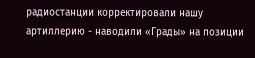радиостанции корректировали нашу артиллерию - наводили «Грады» на позиции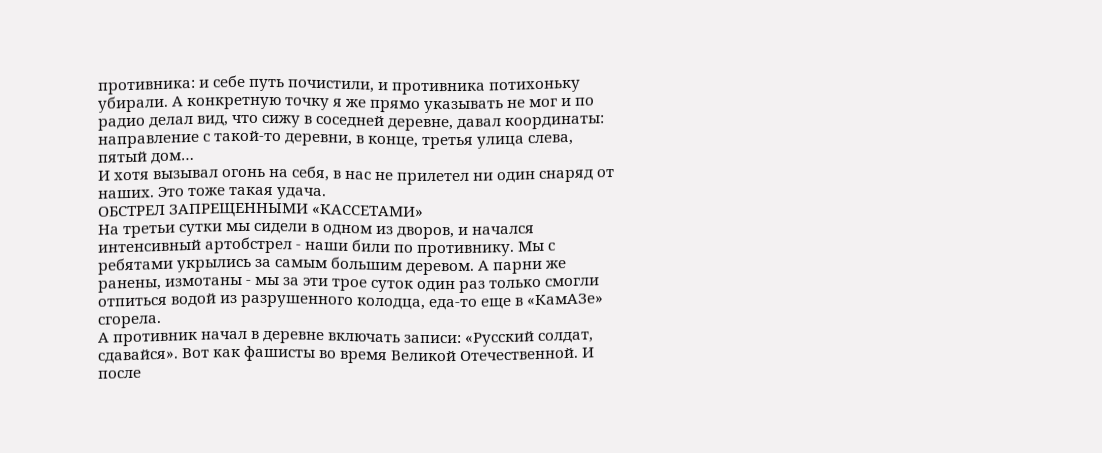противника: и себе путь почистили, и противника потихоньку убирали. А конкретную точку я же прямо указывать не мог и по радио делал вид, что сижу в соседней деревне, давал координаты: направление с такой-то деревни, в конце, третья улица слева, пятый дом…
И хотя вызывал огонь на себя, в нас не прилетел ни один снаряд от наших. Это тоже такая удача.
ОБСТРЕЛ ЗАПРЕЩЕННЫМИ «КАССЕТАМИ»
На третьи сутки мы сидели в одном из дворов, и начался интенсивный артобстрел - наши били по противнику. Мы с ребятами укрылись за самым большим деревом. А парни же ранены, измотаны - мы за эти трое суток один раз только смогли отпиться водой из разрушенного колодца, еда-то еще в «КамАЗе» сгорела.
А противник начал в деревне включать записи: «Русский солдат, сдавайся». Вот как фашисты во время Великой Отечественной. И после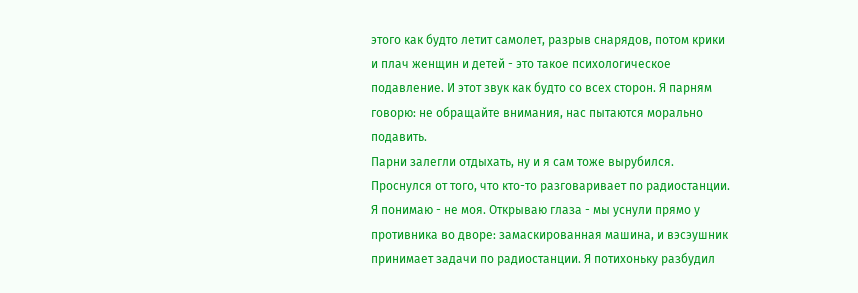этого как будто летит самолет, разрыв снарядов, потом крики и плач женщин и детей - это такое психологическое подавление. И этот звук как будто со всех сторон. Я парням говорю: не обращайте внимания, нас пытаются морально подавить.
Парни залегли отдыхать, ну и я сам тоже вырубился. Проснулся от того, что кто-то разговаривает по радиостанции. Я понимаю - не моя. Открываю глаза - мы уснули прямо у противника во дворе: замаскированная машина, и вэсэушник принимает задачи по радиостанции. Я потихоньку разбудил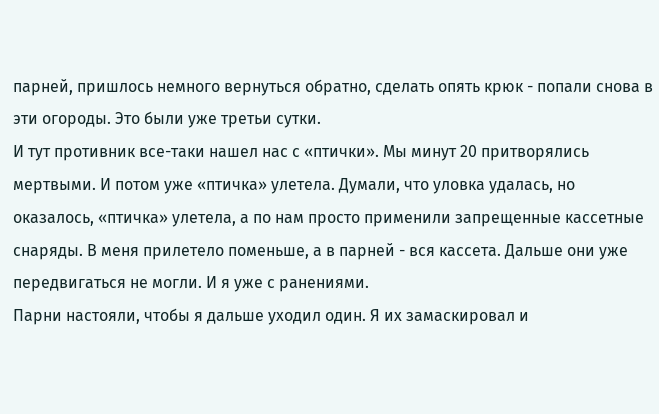парней, пришлось немного вернуться обратно, сделать опять крюк - попали снова в эти огороды. Это были уже третьи сутки.
И тут противник все-таки нашел нас с «птички». Мы минут 20 притворялись мертвыми. И потом уже «птичка» улетела. Думали, что уловка удалась, но оказалось, «птичка» улетела, а по нам просто применили запрещенные кассетные снаряды. В меня прилетело поменьше, а в парней - вся кассета. Дальше они уже передвигаться не могли. И я уже с ранениями.
Парни настояли, чтобы я дальше уходил один. Я их замаскировал и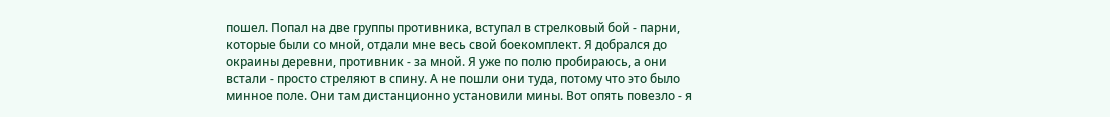пошел. Попал на две группы противника, вступал в стрелковый бой - парни, которые были со мной, отдали мне весь свой боекомплект. Я добрался до окраины деревни, противник - за мной. Я уже по полю пробираюсь, а они встали - просто стреляют в спину. А не пошли они туда, потому что это было минное поле. Они там дистанционно установили мины. Вот опять повезло - я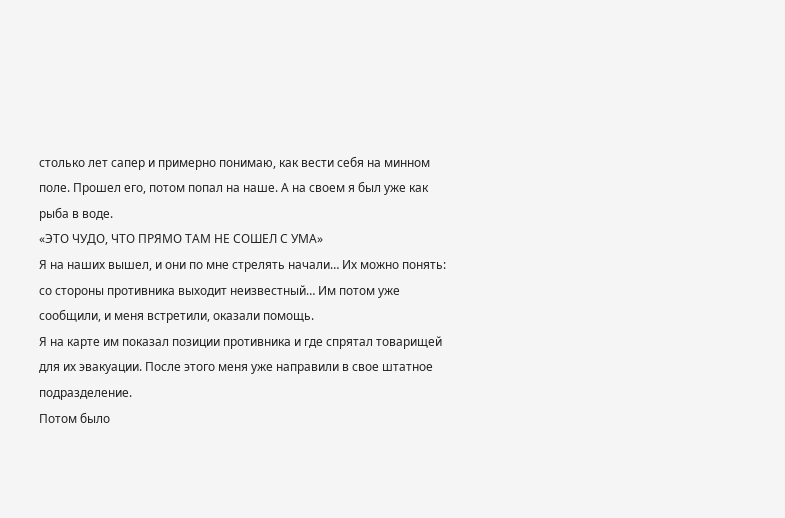столько лет сапер и примерно понимаю, как вести себя на минном поле. Прошел его, потом попал на наше. А на своем я был уже как рыба в воде.
«ЭТО ЧУДО, ЧТО ПРЯМО ТАМ НЕ СОШЕЛ С УМА»
Я на наших вышел, и они по мне стрелять начали… Их можно понять: со стороны противника выходит неизвестный… Им потом уже сообщили, и меня встретили, оказали помощь.
Я на карте им показал позиции противника и где спрятал товарищей для их эвакуации. После этого меня уже направили в свое штатное подразделение.
Потом было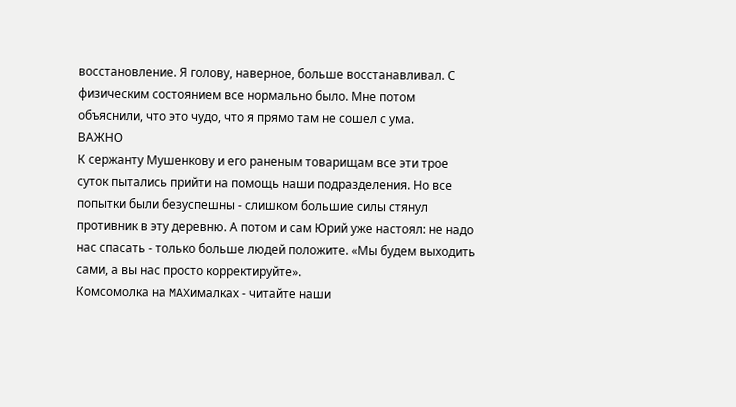восстановление. Я голову, наверное, больше восстанавливал. С физическим состоянием все нормально было. Мне потом объяснили, что это чудо, что я прямо там не сошел с ума.
ВАЖНО
К сержанту Мушенкову и его раненым товарищам все эти трое суток пытались прийти на помощь наши подразделения. Но все попытки были безуспешны - слишком большие силы стянул противник в эту деревню. А потом и сам Юрий уже настоял: не надо нас спасать - только больше людей положите. «Мы будем выходить сами, а вы нас просто корректируйте».
Комсомолка на MAXималках - читайте наши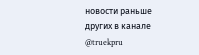новости раньше других в канале @truekpru